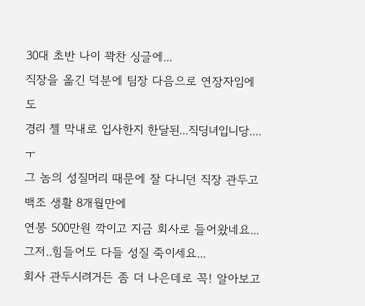30대 초반 나이 꽉찬 싱글에...
직장을 옮긴 덕분에 팀장 다음으로 연장자임에도
경리 젤 막내로 입사한지 한달된...직딩녀입니당....ㅜ
그 놈의 성질머리 때문에 잘 다니던 직장 관두고 백조 생활 8개월만에
연봉 500만원 깍이고 지금 회사로 들어왔네요...
그저..힘들어도 다들 성질 죽이세요...
회사 관두시려거든 좀 더 나은데로 꼭! 알아보고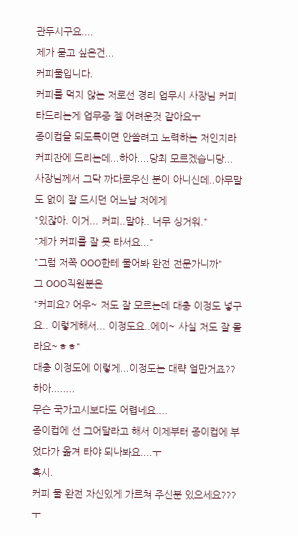관두시구요....
제가 묻고 싶은건...
커피물입니다.
커피를 먹지 않는 저로선 경리 업무시 사장님 커피 타드리는게 업무중 젤 어려운것 같아요ㅜ
종이컵을 되도록이면 안쓸려고 노력하는 저인지라
커피잔에 드리는데...하아....당최 모르겠습니당...
사장님께서 그닥 까다로우신 분이 아니신데..아무말도 없이 잘 드시던 어느날 저에게
"있잖아. 이거... 커피..말야.. 너무 싱거워."
"제가 커피를 잘 못 타서요..."
"그럼 저쪽 OOO한테 물어봐 완전 전문가니까"
그 OOO직원분은
"커피요? 어우~ 저도 잘 모르는데 대충 이정도 넣구요.. 이렇게해서... 이정도요..에이~ 사실 저도 잘 몰라요~ㅎㅎ"
대충 이정도에 이렇게...이정도는 대략 얼만거죠??
하아........
무슨 국가고시보다도 어렵네요....
종이컵에 선 그어달라고 해서 이제부터 종이컵에 부었다가 옮겨 타야 되나봐요....ㅜ
혹시.
커피 물 완전 자신있게 가르쳐 주신분 있으세요???ㅜ